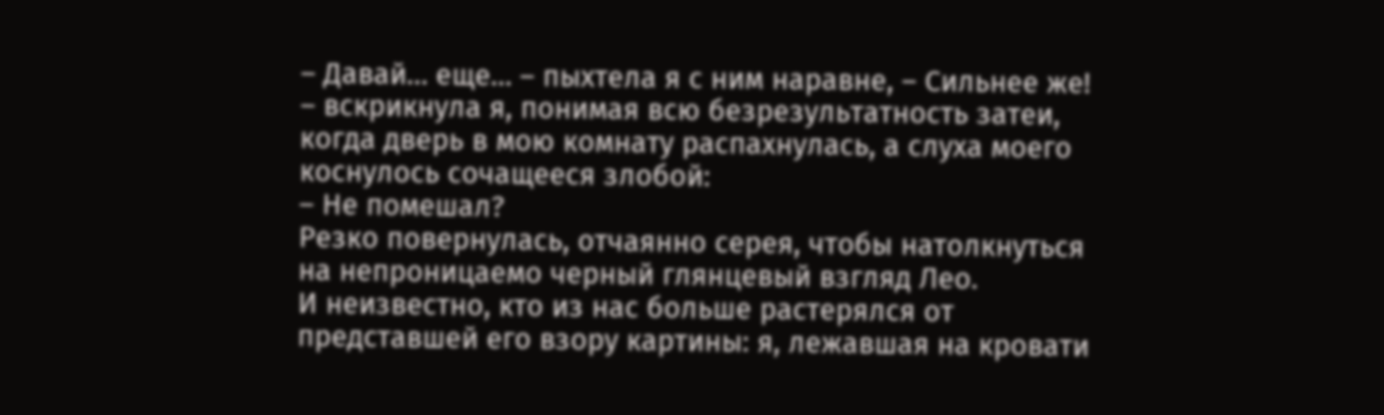– Давай… еще… – пыхтела я с ним наравне, – Сильнее же! – вскрикнула я, понимая всю безрезультатность затеи, когда дверь в мою комнату распахнулась, а слуха моего коснулось сочащееся злобой:
– Не помешал?
Резко повернулась, отчаянно серея, чтобы натолкнуться на непроницаемо черный глянцевый взгляд Лео.
И неизвестно, кто из нас больше растерялся от представшей его взору картины: я, лежавшая на кровати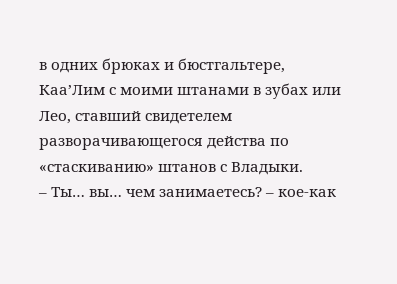в одних брюках и бюстгальтере, Каа’Лим с моими штанами в зубах или Лео, ставший свидетелем разворачивающегося действа по «стаскиванию» штанов с Владыки.
– Ты… вы… чем занимаетесь? – кое-как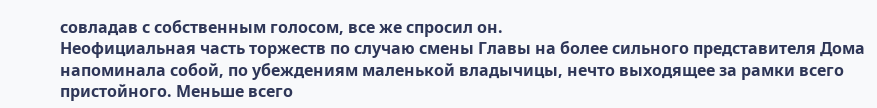совладав с собственным голосом, все же спросил он.
Неофициальная часть торжеств по случаю смены Главы на более сильного представителя Дома напоминала собой, по убеждениям маленькой владычицы, нечто выходящее за рамки всего пристойного. Меньше всего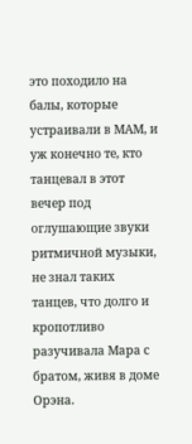это походило на балы, которые устраивали в МАМ, и уж конечно те, кто танцевал в этот вечер под оглушающие звуки ритмичной музыки, не знал таких танцев, что долго и кропотливо разучивала Мара с братом, живя в доме Орэна.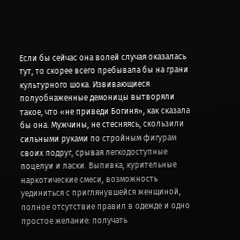Если бы сейчас она волей случая оказалась тут, то скорее всего пребывала бы на грани культурного шока. Извивающиеся полуобнаженные демоницы вытворяли такое, что «не приведи Богиня», как сказала бы она. Мужчины, не стесняясь, скользили сильными руками по стройным фигурам своих подруг, срывая легкодоступные поцелуи и ласки. Выпивка, курительные наркотические смеси, возможность уединиться с приглянувшейся женщиной, полное отсутствие правил в одежде и одно простое желание: получать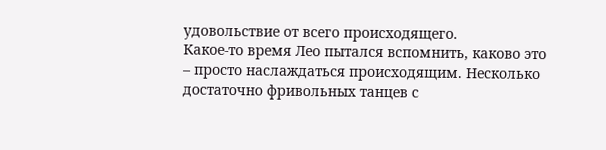удовольствие от всего происходящего.
Какое-то время Лео пытался вспомнить, каково это – просто наслаждаться происходящим. Несколько достаточно фривольных танцев с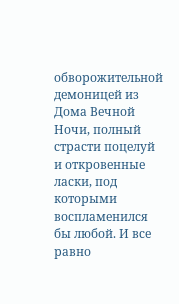обворожительной демоницей из Дома Вечной Ночи, полный страсти поцелуй и откровенные ласки, под которыми воспламенился бы любой. И все равно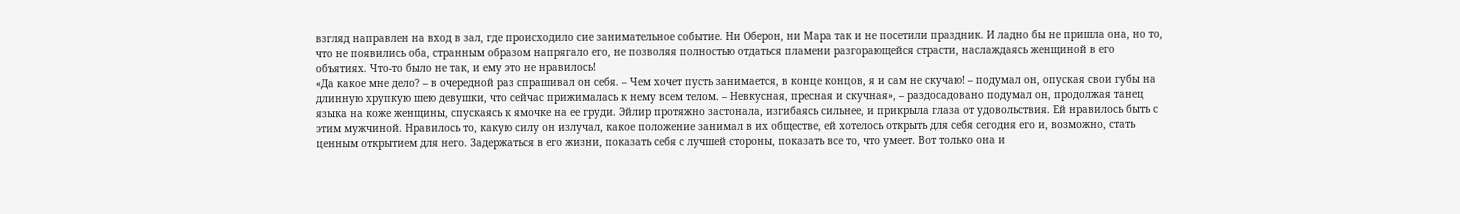взгляд направлен на вход в зал, где происходило сие занимательное событие. Ни Оберон, ни Мара так и не посетили праздник. И ладно бы не пришла она, но то, что не появились оба, странным образом напрягало его, не позволяя полностью отдаться пламени разгорающейся страсти, наслаждаясь женщиной в его объятиях. Что-то было не так, и ему это не нравилось!
«Да какое мне дело? – в очередной раз спрашивал он себя. – Чем хочет пусть занимается, в конце концов, я и сам не скучаю! – подумал он, опуская свои губы на длинную хрупкую шею девушки, что сейчас прижималась к нему всем телом. – Невкусная, пресная и скучная», – раздосадовано подумал он, продолжая танец языка на коже женщины, спускаясь к ямочке на ее груди. Эйлир протяжно застонала, изгибаясь сильнее, и прикрыла глаза от удовольствия. Ей нравилось быть с этим мужчиной. Нравилось то, какую силу он излучал, какое положение занимал в их обществе, ей хотелось открыть для себя сегодня его и, возможно, стать ценным открытием для него. Задержаться в его жизни, показать себя с лучшей стороны, показать все то, что умеет. Вот только она и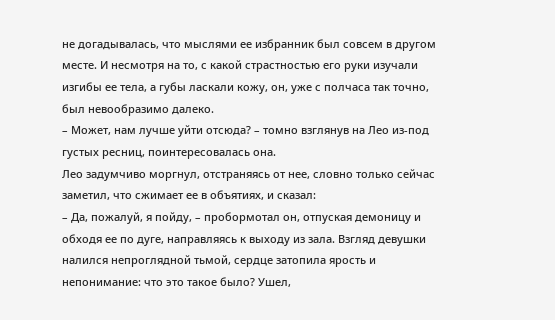не догадывалась, что мыслями ее избранник был совсем в другом месте. И несмотря на то, с какой страстностью его руки изучали изгибы ее тела, а губы ласкали кожу, он, уже с полчаса так точно, был невообразимо далеко.
– Может, нам лучше уйти отсюда? – томно взглянув на Лео из-под густых ресниц, поинтересовалась она.
Лео задумчиво моргнул, отстраняясь от нее, словно только сейчас заметил, что сжимает ее в объятиях, и сказал:
– Да, пожалуй, я пойду, – пробормотал он, отпуская демоницу и обходя ее по дуге, направляясь к выходу из зала. Взгляд девушки налился непроглядной тьмой, сердце затопила ярость и непонимание: что это такое было? Ушел,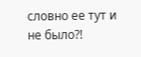словно ее тут и не было?!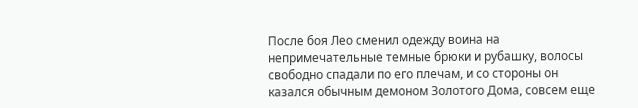После боя Лео сменил одежду воина на непримечательные темные брюки и рубашку, волосы свободно спадали по его плечам, и со стороны он казался обычным демоном Золотого Дома, совсем еще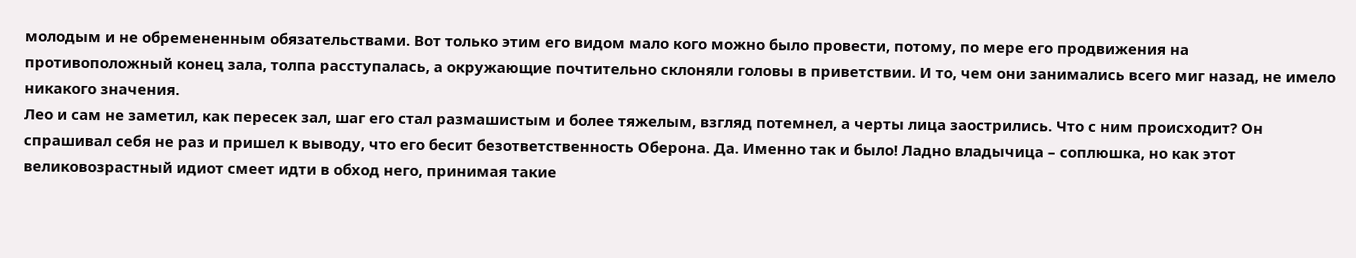молодым и не обремененным обязательствами. Вот только этим его видом мало кого можно было провести, потому, по мере его продвижения на противоположный конец зала, толпа расступалась, а окружающие почтительно склоняли головы в приветствии. И то, чем они занимались всего миг назад, не имело никакого значения.
Лео и сам не заметил, как пересек зал, шаг его стал размашистым и более тяжелым, взгляд потемнел, а черты лица заострились. Что с ним происходит? Он спрашивал себя не раз и пришел к выводу, что его бесит безответственность Оберона. Да. Именно так и было! Ладно владычица – соплюшка, но как этот великовозрастный идиот смеет идти в обход него, принимая такие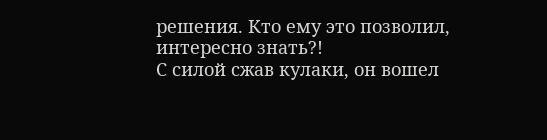решения. Кто ему это позволил, интересно знать?!
С силой сжав кулаки, он вошел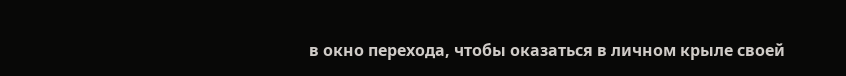в окно перехода, чтобы оказаться в личном крыле своей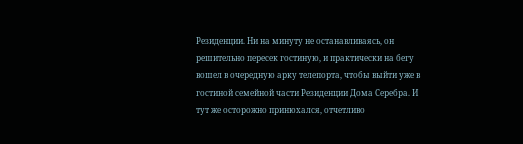Резиденции. Ни на минуту не останавливаясь, он решительно пересек гостиную, и практически на бегу вошел в очередную арку телепорта, чтобы выйти уже в гостиной семейной части Резиденции Дома Серебра. И тут же осторожно принюхался, отчетливо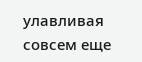улавливая совсем еще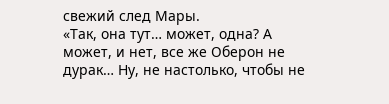свежий след Мары.
«Так, она тут… может, одна? А может, и нет, все же Оберон не дурак… Ну, не настолько, чтобы не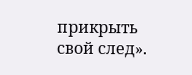прикрыть свой след».